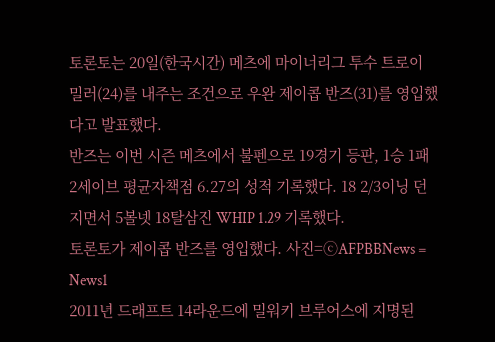토론토는 20일(한국시간) 메츠에 마이너리그 투수 트로이 밀러(24)를 내주는 조건으로 우완 제이콥 반즈(31)를 영입했다고 발표했다.
반즈는 이번 시즌 메츠에서 불펜으로 19경기 등판, 1승 1패 2세이브 평균자책점 6.27의 성적 기록했다. 18 2/3이닝 던지면서 5볼넷 18탈삼진 WHIP 1.29 기록했다.
토론토가 제이콥 반즈를 영입했다. 사진=ⓒAFPBBNews = News1
2011년 드래프트 14라운드에 밀워키 브루어스에 지명된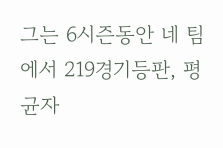그는 6시즌동안 네 팀에서 219경기등판, 평균자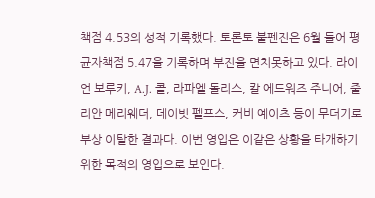책점 4.53의 성적 기록했다. 토론토 불펜진은 6월 들어 평균자책점 5.47을 기록하며 부진을 면치못하고 있다. 라이언 보루키, A.J. 콜, 라파엘 돌리스, 칼 에드워즈 주니어, 줄리안 메리웨더, 데이빗 펠프스, 커비 예이츠 등이 무더기로 부상 이탈한 결과다. 이번 영입은 이같은 상황을 타개하기 위한 목적의 영입으로 보인다.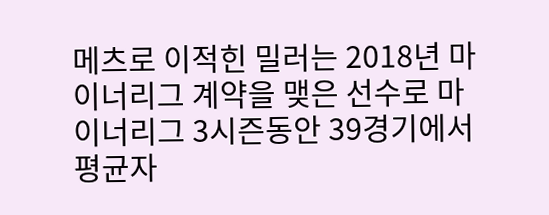메츠로 이적힌 밀러는 2018년 마이너리그 계약을 맺은 선수로 마이너리그 3시즌동안 39경기에서 평균자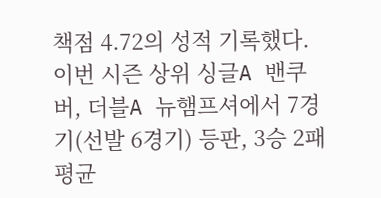책점 4.72의 성적 기록했다. 이번 시즌 상위 싱글A 밴쿠버, 더블A 뉴햄프셔에서 7경기(선발 6경기) 등판, 3승 2패 평균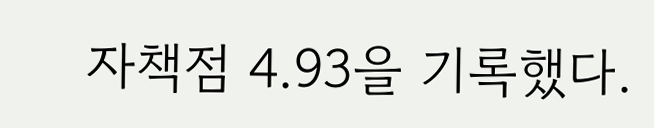자책점 4.93을 기록했다.